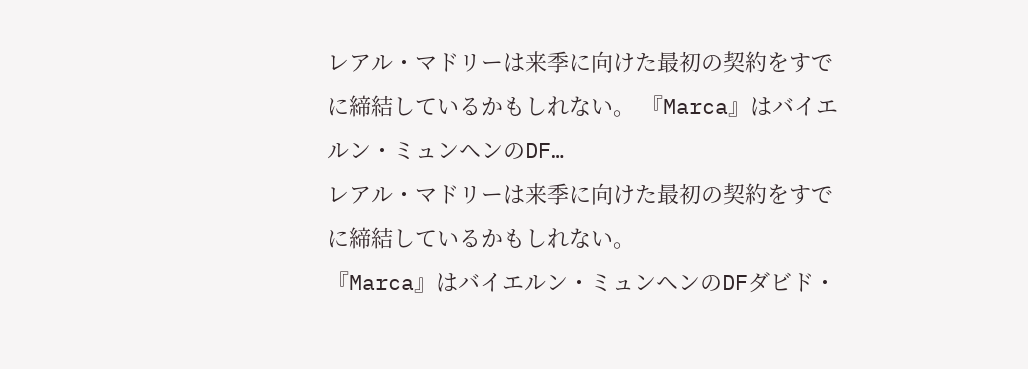レアル・マドリーは来季に向けた最初の契約をすでに締結しているかもしれない。 『Marca』はバイエルン・ミュンヘンのDF…
レアル・マドリーは来季に向けた最初の契約をすでに締結しているかもしれない。
『Marca』はバイエルン・ミュンヘンのDFダビド・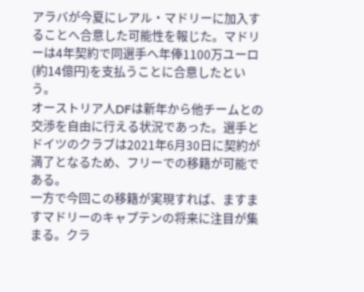アラバが今夏にレアル・マドリーに加入することへ合意した可能性を報じた。マドリーは4年契約で同選手へ年俸1100万ユーロ(約14億円)を支払うことに合意したという。
オーストリア人DFは新年から他チームとの交渉を自由に行える状況であった。選手とドイツのクラブは2021年6月30日に契約が満了となるため、フリーでの移籍が可能である。
一方で今回この移籍が実現すれば、ますますマドリーのキャプテンの将来に注目が集まる。クラ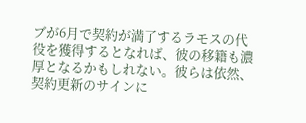ブが6月で契約が満了するラモスの代役を獲得するとなれば、彼の移籍も濃厚となるかもしれない。彼らは依然、契約更新のサインに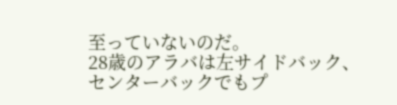至っていないのだ。
28歳のアラバは左サイドバック、センターバックでもプ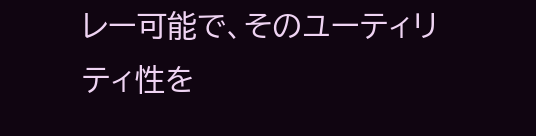レー可能で、そのユーティリティ性を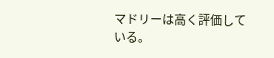マドリーは高く評価している。